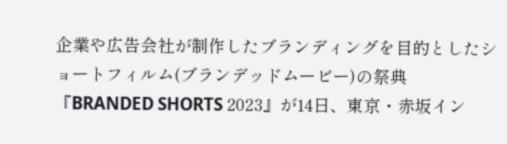企業や広告会社が制作したブランディングを目的としたショートフィルム(ブランデッドムービー)の祭典『BRANDED SHORTS 2023』が14日、東京・赤坂イン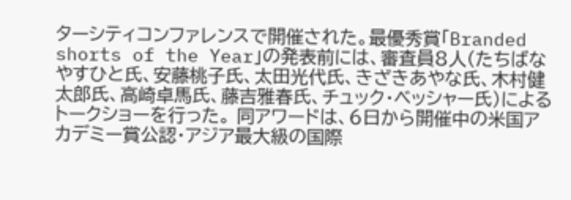ターシティコンファレンスで開催された。最優秀賞「Branded shorts of the Year」の発表前には、審査員8人(たちばなやすひと氏、安藤桃子氏、太田光代氏、きざきあやな氏、木村健太郎氏、高崎卓馬氏、藤吉雅春氏、チュック・ベッシャー氏)によるトークショーを行った。 同アワードは、6日から開催中の米国アカデミー賞公認・アジア最大級の国際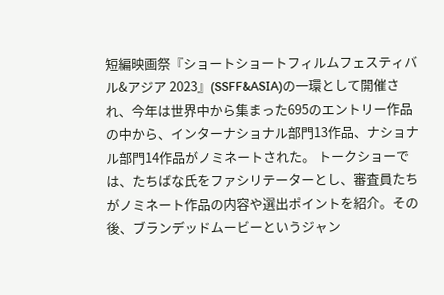短編映画祭『ショートショートフィルムフェスティバル&アジア 2023』(SSFF&ASIA)の一環として開催され、今年は世界中から集まった695のエントリー作品の中から、インターナショナル部門13作品、ナショナル部門14作品がノミネートされた。 トークショーでは、たちばな氏をファシリテーターとし、審査員たちがノミネート作品の内容や選出ポイントを紹介。その後、ブランデッドムービーというジャン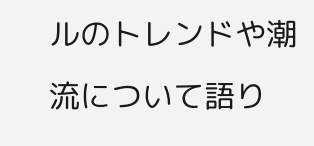ルのトレンドや潮流について語り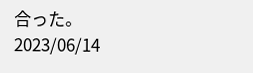合った。
2023/06/14